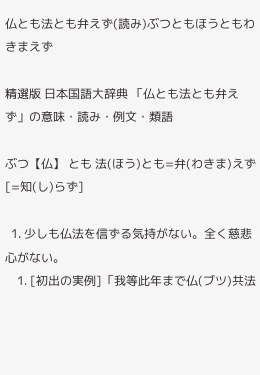仏とも法とも弁えず(読み)ぶつともほうともわきまえず

精選版 日本国語大辞典 「仏とも法とも弁えず」の意味・読み・例文・類語

ぶつ【仏】 とも 法(ほう)とも=弁(わきま)えず[=知(し)らず]

  1. 少しも仏法を信ずる気持がない。全く慈悲心がない。
    1. [初出の実例]「我等此年まで仏(ブツ)共法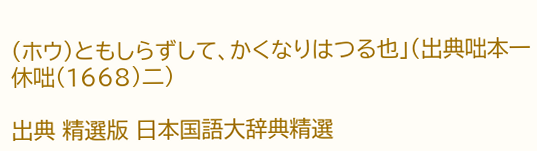(ホウ)ともしらずして、かくなりはつる也」(出典咄本一休咄(1668)二)

出典 精選版 日本国語大辞典精選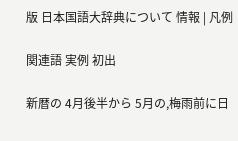版 日本国語大辞典について 情報 | 凡例

関連語 実例 初出

新暦の 4月後半から 5月の,梅雨前に日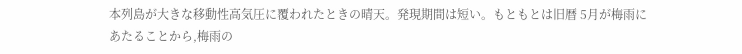本列島が大きな移動性高気圧に覆われたときの晴天。発現期間は短い。もともとは旧暦 5月が梅雨にあたることから,梅雨の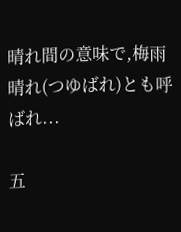晴れ間の意味で,梅雨晴れ(つゆばれ)とも呼ばれ...

五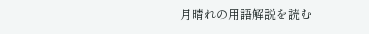月晴れの用語解説を読む